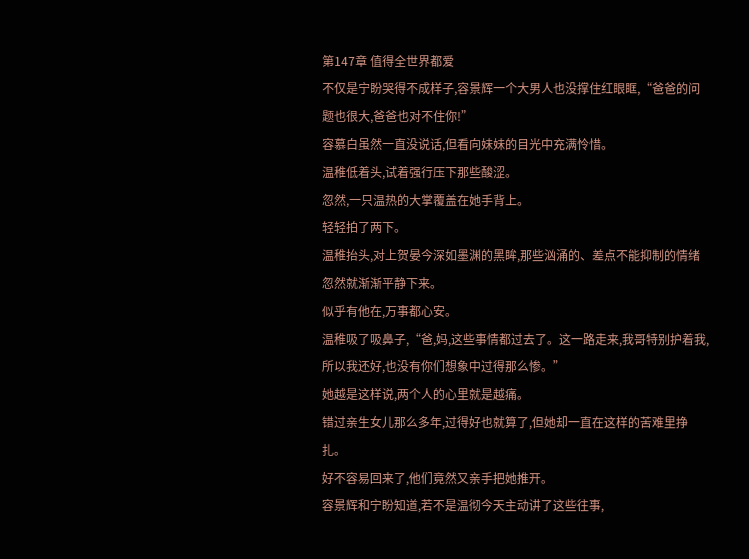第147章 值得全世界都爱
不仅是宁盼哭得不成样子,容景辉一个大男人也没撑住红眼眶,“爸爸的问题也很大,爸爸也对不住你!”
容慕白虽然一直没说话,但看向妹妹的目光中充满怜惜。
温稚低着头,试着强行压下那些酸涩。
忽然,一只温热的大掌覆盖在她手背上。
轻轻拍了两下。
温稚抬头,对上贺晏今深如墨渊的黑眸,那些汹涌的、差点不能抑制的情绪忽然就渐渐平静下来。
似乎有他在,万事都心安。
温稚吸了吸鼻子,“爸,妈,这些事情都过去了。这一路走来,我哥特别护着我,所以我还好,也没有你们想象中过得那么惨。”
她越是这样说,两个人的心里就是越痛。
错过亲生女儿那么多年,过得好也就算了,但她却一直在这样的苦难里挣扎。
好不容易回来了,他们竟然又亲手把她推开。
容景辉和宁盼知道,若不是温彻今天主动讲了这些往事,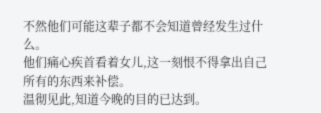不然他们可能这辈子都不会知道曾经发生过什么。
他们痛心疾首看着女儿,这一刻恨不得拿出自己所有的东西来补偿。
温彻见此,知道今晚的目的已达到。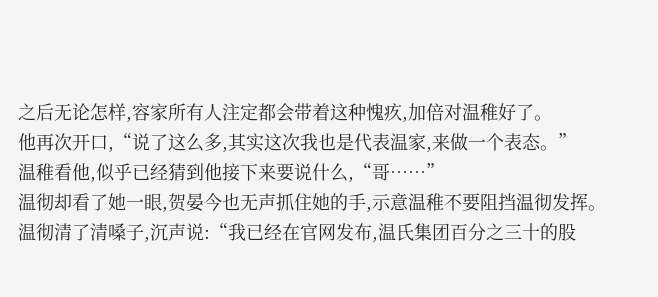之后无论怎样,容家所有人注定都会带着这种愧疚,加倍对温稚好了。
他再次开口,“说了这么多,其实这次我也是代表温家,来做一个表态。”
温稚看他,似乎已经猜到他接下来要说什么,“哥……”
温彻却看了她一眼,贺晏今也无声抓住她的手,示意温稚不要阻挡温彻发挥。
温彻清了清嗓子,沉声说:“我已经在官网发布,温氏集团百分之三十的股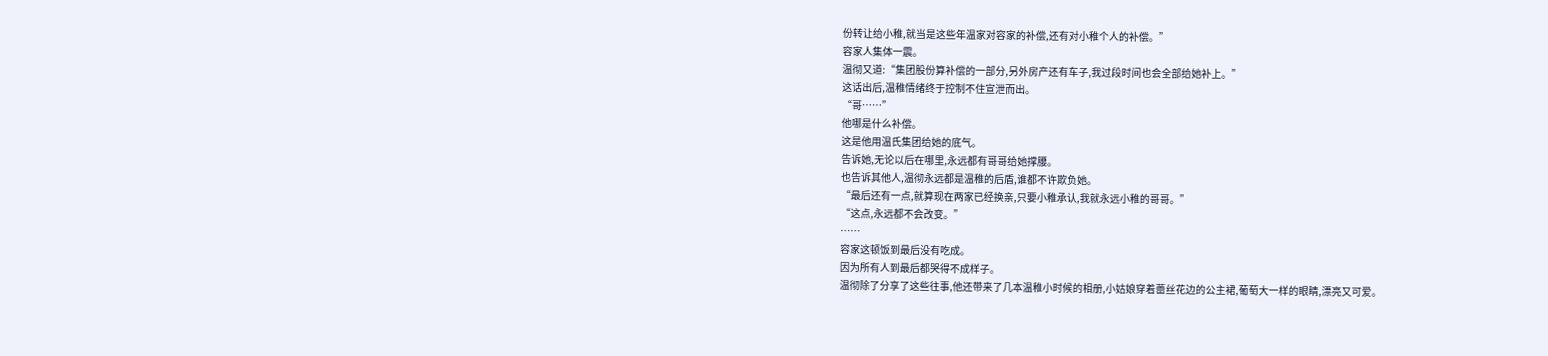份转让给小稚,就当是这些年温家对容家的补偿,还有对小稚个人的补偿。”
容家人集体一震。
温彻又道:“集团股份算补偿的一部分,另外房产还有车子,我过段时间也会全部给她补上。”
这话出后,温稚情绪终于控制不住宣泄而出。
“哥……”
他哪是什么补偿。
这是他用温氏集团给她的底气。
告诉她,无论以后在哪里,永远都有哥哥给她撑腰。
也告诉其他人,温彻永远都是温稚的后盾,谁都不许欺负她。
“最后还有一点,就算现在两家已经换亲,只要小稚承认,我就永远小稚的哥哥。”
“这点,永远都不会改变。”
……
容家这顿饭到最后没有吃成。
因为所有人到最后都哭得不成样子。
温彻除了分享了这些往事,他还带来了几本温稚小时候的相册,小姑娘穿着蕾丝花边的公主裙,葡萄大一样的眼睛,漂亮又可爱。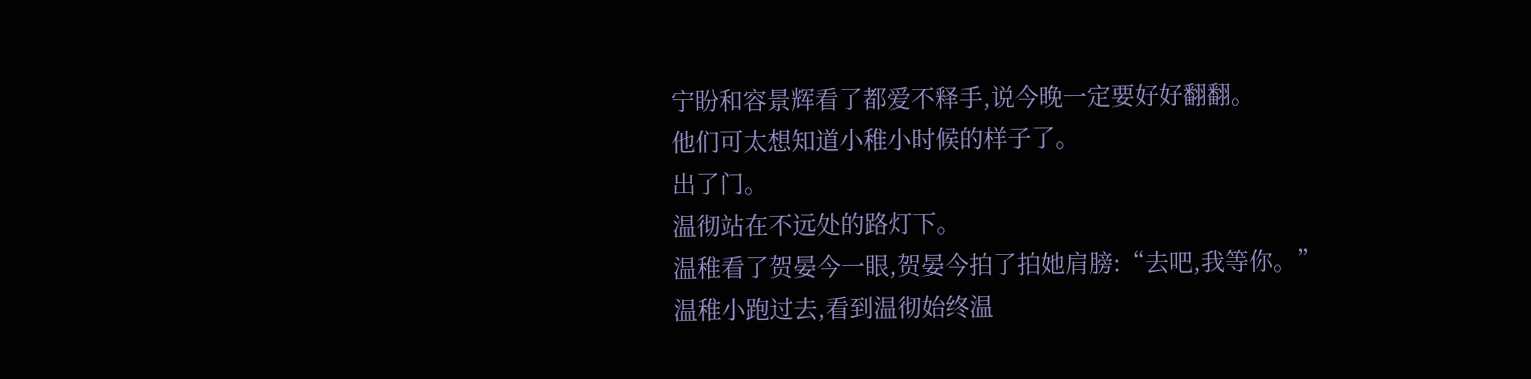宁盼和容景辉看了都爱不释手,说今晚一定要好好翻翻。
他们可太想知道小稚小时候的样子了。
出了门。
温彻站在不远处的路灯下。
温稚看了贺晏今一眼,贺晏今拍了拍她肩膀:“去吧,我等你。”
温稚小跑过去,看到温彻始终温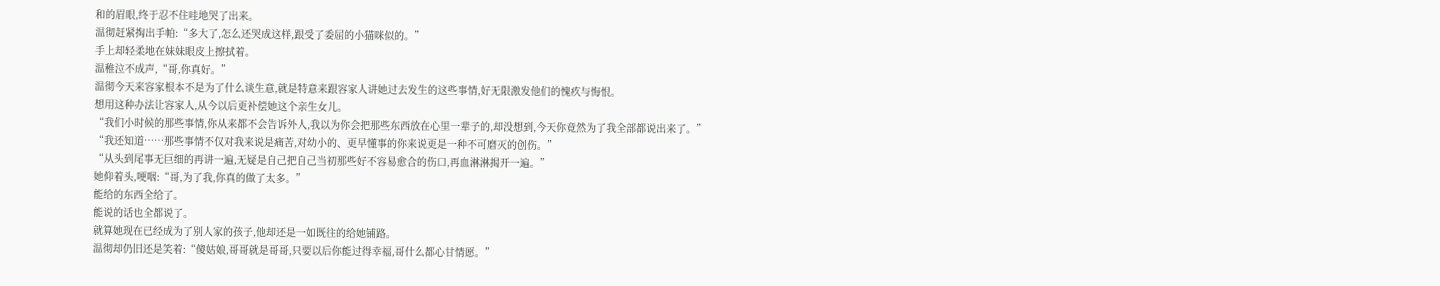和的眉眼,终于忍不住哇地哭了出来。
温彻赶紧掏出手帕:“多大了,怎么还哭成这样,跟受了委屈的小猫咪似的。”
手上却轻柔地在妹妹眼皮上擦拭着。
温稚泣不成声,“哥,你真好。”
温彻今天来容家根本不是为了什么谈生意,就是特意来跟容家人讲她过去发生的这些事情,好无限激发他们的愧疚与悔恨。
想用这种办法让容家人,从今以后更补偿她这个亲生女儿。
“我们小时候的那些事情,你从来都不会告诉外人,我以为你会把那些东西放在心里一辈子的,却没想到,今天你竟然为了我全部都说出来了。”
“我还知道……那些事情不仅对我来说是痛苦,对幼小的、更早懂事的你来说更是一种不可磨灭的创伤。”
“从头到尾事无巨细的再讲一遍,无疑是自己把自己当初那些好不容易愈合的伤口,再血淋淋揭开一遍。”
她仰着头,哽咽:“哥,为了我,你真的做了太多。”
能给的东西全给了。
能说的话也全都说了。
就算她现在已经成为了别人家的孩子,他却还是一如既往的给她铺路。
温彻却仍旧还是笑着:“傻姑娘,哥哥就是哥哥,只要以后你能过得幸福,哥什么都心甘情愿。”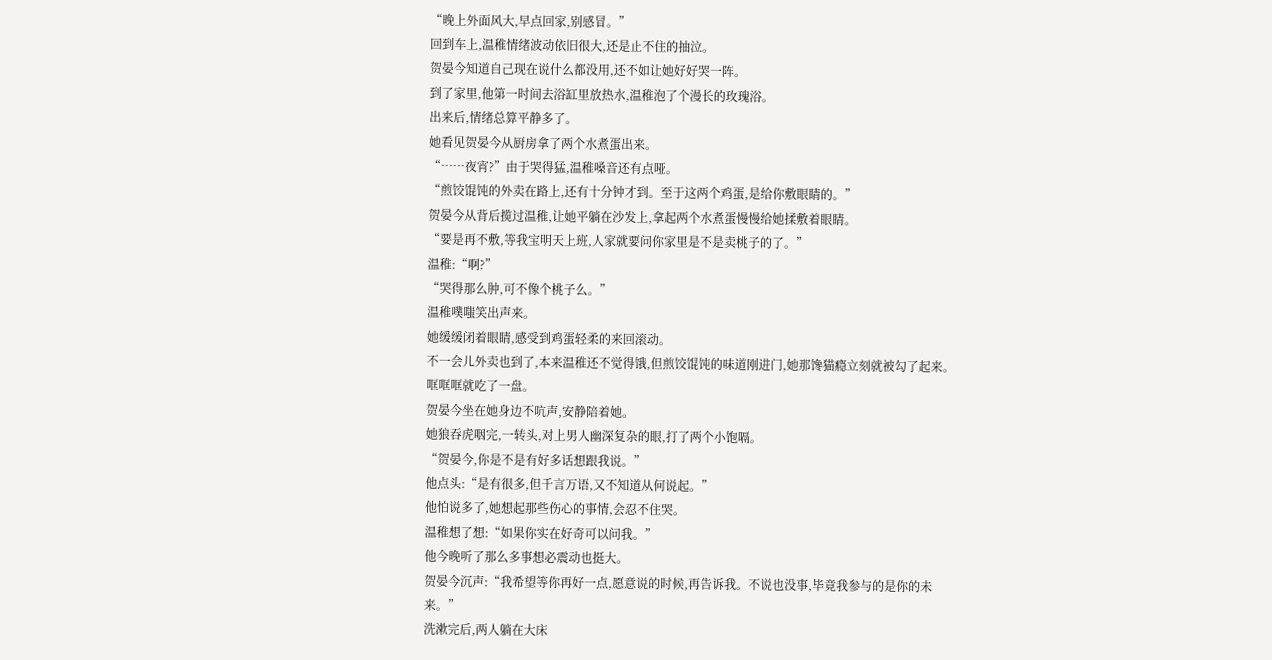“晚上外面风大,早点回家,别感冒。”
回到车上,温稚情绪波动依旧很大,还是止不住的抽泣。
贺晏今知道自己现在说什么都没用,还不如让她好好哭一阵。
到了家里,他第一时间去浴缸里放热水,温稚泡了个漫长的玫瑰浴。
出来后,情绪总算平静多了。
她看见贺晏今从厨房拿了两个水煮蛋出来。
“……夜宵?”由于哭得猛,温稚嗓音还有点哑。
“煎饺馄饨的外卖在路上,还有十分钟才到。至于这两个鸡蛋,是给你敷眼睛的。”
贺晏今从背后揽过温稚,让她平躺在沙发上,拿起两个水煮蛋慢慢给她揉敷着眼睛。
“要是再不敷,等我宝明天上班,人家就要问你家里是不是卖桃子的了。”
温稚:“啊?”
“哭得那么肿,可不像个桃子么。”
温稚噗嗤笑出声来。
她缓缓闭着眼睛,感受到鸡蛋轻柔的来回滚动。
不一会儿外卖也到了,本来温稚还不觉得饿,但煎饺馄饨的味道刚进门,她那馋猫瘾立刻就被勾了起来。
哐哐哐就吃了一盘。
贺晏今坐在她身边不吭声,安静陪着她。
她狼吞虎咽完,一转头,对上男人幽深复杂的眼,打了两个小饱嗝。
“贺晏今,你是不是有好多话想跟我说。”
他点头:“是有很多,但千言万语,又不知道从何说起。”
他怕说多了,她想起那些伤心的事情,会忍不住哭。
温稚想了想:“如果你实在好奇可以问我。”
他今晚听了那么多事想必震动也挺大。
贺晏今沉声:“我希望等你再好一点,愿意说的时候,再告诉我。不说也没事,毕竟我参与的是你的未来。”
洗漱完后,两人躺在大床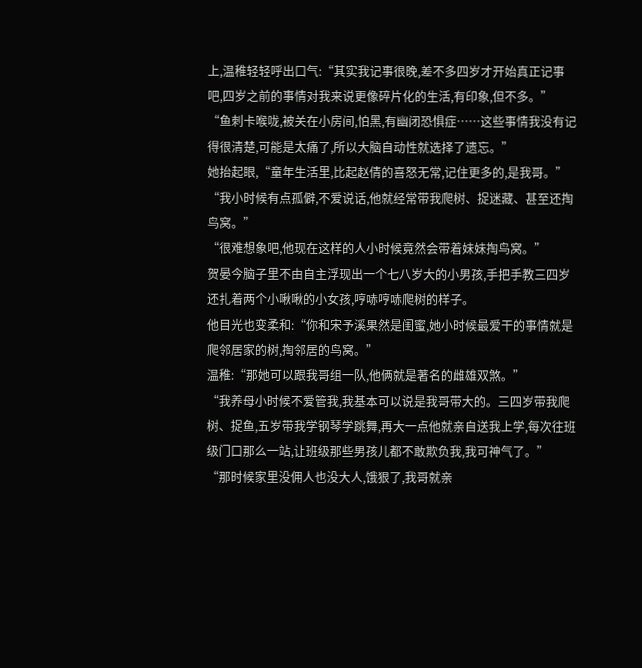上,温稚轻轻呼出口气:“其实我记事很晚,差不多四岁才开始真正记事吧,四岁之前的事情对我来说更像碎片化的生活,有印象,但不多。”
“鱼刺卡喉咙,被关在小房间,怕黑,有幽闭恐惧症……这些事情我没有记得很清楚,可能是太痛了,所以大脑自动性就选择了遗忘。”
她抬起眼,“童年生活里,比起赵倩的喜怒无常,记住更多的,是我哥。”
“我小时候有点孤僻,不爱说话,他就经常带我爬树、捉迷藏、甚至还掏鸟窝。”
“很难想象吧,他现在这样的人小时候竟然会带着妹妹掏鸟窝。”
贺晏今脑子里不由自主浮现出一个七八岁大的小男孩,手把手教三四岁还扎着两个小啾啾的小女孩,哼哧哼哧爬树的样子。
他目光也变柔和:“你和宋予溪果然是闺蜜,她小时候最爱干的事情就是爬邻居家的树,掏邻居的鸟窝。”
温稚:“那她可以跟我哥组一队,他俩就是著名的雌雄双煞。”
“我养母小时候不爱管我,我基本可以说是我哥带大的。三四岁带我爬树、捉鱼,五岁带我学钢琴学跳舞,再大一点他就亲自送我上学,每次往班级门口那么一站,让班级那些男孩儿都不敢欺负我,我可神气了。”
“那时候家里没佣人也没大人,饿狠了,我哥就亲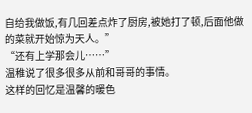自给我做饭,有几回差点炸了厨房,被她打了顿,后面他做的菜就开始惊为天人。”
“还有上学那会儿……”
温稚说了很多很多从前和哥哥的事情。
这样的回忆是温馨的暖色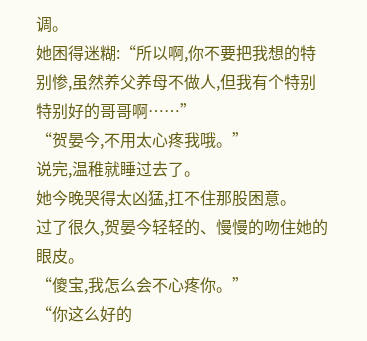调。
她困得迷糊:“所以啊,你不要把我想的特别惨,虽然养父养母不做人,但我有个特别特别好的哥哥啊……”
“贺晏今,不用太心疼我哦。”
说完,温稚就睡过去了。
她今晚哭得太凶猛,扛不住那股困意。
过了很久,贺晏今轻轻的、慢慢的吻住她的眼皮。
“傻宝,我怎么会不心疼你。”
“你这么好的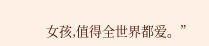女孩,值得全世界都爱。”